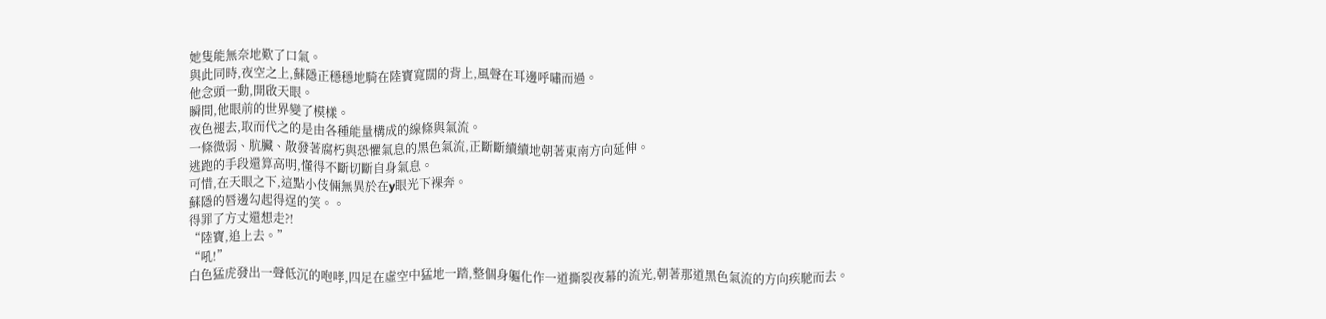她隻能無奈地歎了口氣。
與此同時,夜空之上,蘇隱正穩穩地騎在陸寶寬闊的背上,風聲在耳邊呼嘯而過。
他念頭一動,開啟天眼。
瞬間,他眼前的世界變了模樣。
夜色褪去,取而代之的是由各種能量構成的線條與氣流。
一條微弱、肮臟、散發著腐朽與恐懼氣息的黑色氣流,正斷斷續續地朝著東南方向延伸。
逃跑的手段還算高明,懂得不斷切斷自身氣息。
可惜,在天眼之下,這點小伎倆無異於在y眼光下裸奔。
蘇隱的唇邊勾起得逞的笑。。
得罪了方丈還想走?!
“陸寶,追上去。”
“吼!”
白色猛虎發出一聲低沉的咆哮,四足在虛空中猛地一踏,整個身軀化作一道撕裂夜幕的流光,朝著那道黑色氣流的方向疾馳而去。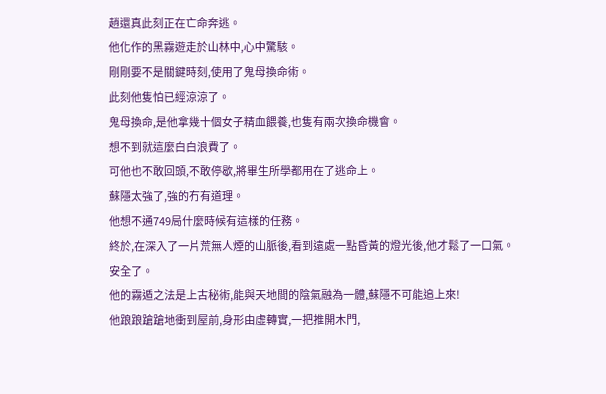趙還真此刻正在亡命奔逃。
他化作的黑霧遊走於山林中,心中驚駭。
剛剛要不是關鍵時刻,使用了鬼母換命術。
此刻他隻怕已經涼涼了。
鬼母換命,是他拿幾十個女子精血餵養,也隻有兩次換命機會。
想不到就這麼白白浪費了。
可他也不敢回頭,不敢停歇,將畢生所學都用在了逃命上。
蘇隱太強了,強的冇有道理。
他想不通749局什麼時候有這樣的任務。
終於,在深入了一片荒無人煙的山脈後,看到遠處一點昏黃的燈光後,他才鬆了一口氣。
安全了。
他的霧遁之法是上古秘術,能與天地間的陰氣融為一體,蘇隱不可能追上來!
他踉踉蹌蹌地衝到屋前,身形由虛轉實,一把推開木門,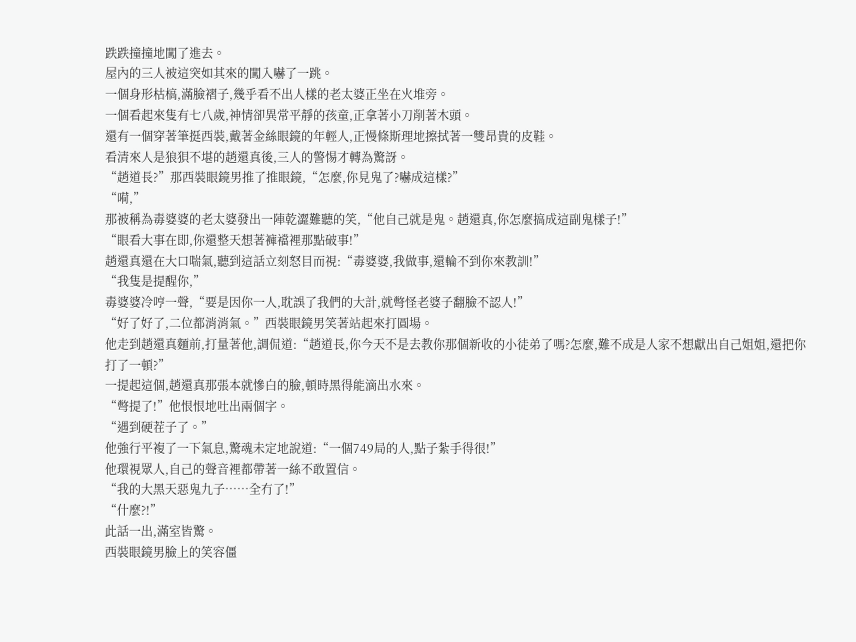跌跌撞撞地闖了進去。
屋內的三人被這突如其來的闖入嚇了一跳。
一個身形枯槁,滿臉褶子,幾乎看不出人樣的老太婆正坐在火堆旁。
一個看起來隻有七八歲,神情卻異常平靜的孩童,正拿著小刀削著木頭。
還有一個穿著筆挺西裝,戴著金絲眼鏡的年輕人,正慢條斯理地擦拭著一雙昂貴的皮鞋。
看清來人是狼狽不堪的趙還真後,三人的警惕才轉為驚訝。
“趙道長?”那西裝眼鏡男推了推眼鏡,“怎麼,你見鬼了?嚇成這樣?”
“嗬,”
那被稱為毒婆婆的老太婆發出一陣乾澀難聽的笑,“他自己就是鬼。趙還真,你怎麼搞成這副鬼樣子!”
“眼看大事在即,你還整天想著褲襠裡那點破事!”
趙還真還在大口喘氣,聽到這話立刻怒目而視:“毒婆婆,我做事,還輪不到你來教訓!”
“我隻是提醒你,”
毒婆婆冷哼一聲,“要是因你一人,耽誤了我們的大計,就彆怪老婆子翻臉不認人!”
“好了好了,二位都消消氣。”西裝眼鏡男笑著站起來打圓場。
他走到趙還真麵前,打量著他,調侃道:“趙道長,你今天不是去教你那個新收的小徒弟了嗎?怎麼,難不成是人家不想獻出自己姐姐,還把你打了一頓?”
一提起這個,趙還真那張本就慘白的臉,頓時黑得能滴出水來。
“彆提了!”他恨恨地吐出兩個字。
“遇到硬茬子了。”
他強行平複了一下氣息,驚魂未定地說道:“一個749局的人,點子紮手得很!”
他環視眾人,自己的聲音裡都帶著一絲不敢置信。
“我的大黑天惡鬼九子……全冇了!”
“什麼?!”
此話一出,滿室皆驚。
西裝眼鏡男臉上的笑容僵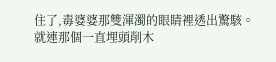住了,毒婆婆那雙渾濁的眼睛裡透出驚駭。
就連那個一直埋頭削木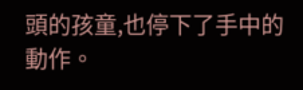頭的孩童,也停下了手中的動作。